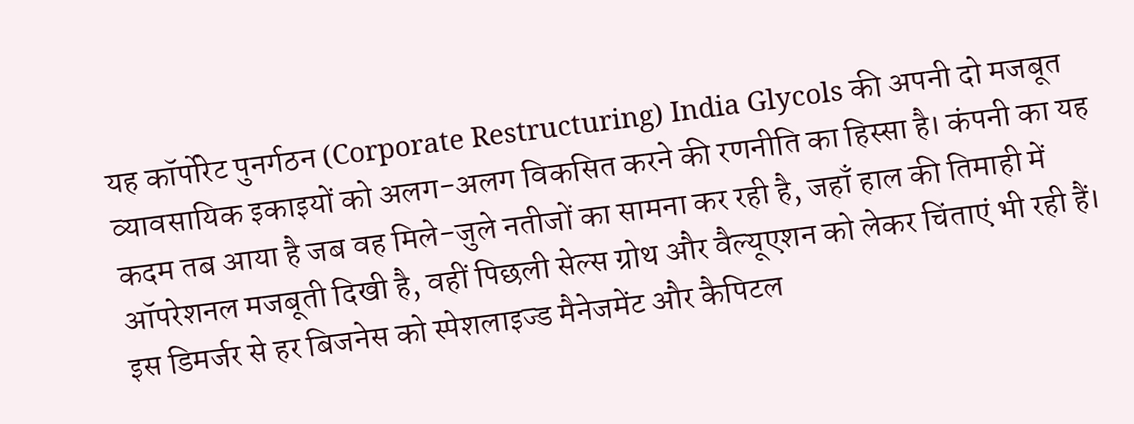यह कॉर्पोरेट पुनर्गठन (Corporate Restructuring) India Glycols की अपनी दो मजबूत व्यावसायिक इकाइयों को अलग-अलग विकसित करने की रणनीति का हिस्सा है। कंपनी का यह कदम तब आया है जब वह मिले-जुले नतीजों का सामना कर रही है, जहाँ हाल की तिमाही में ऑपरेशनल मजबूती दिखी है, वहीं पिछली सेल्स ग्रोथ और वैल्यूएशन को लेकर चिंताएं भी रही हैं। इस डिमर्जर से हर बिजनेस को स्पेशलाइज्ड मैनेजमेंट और कैपिटल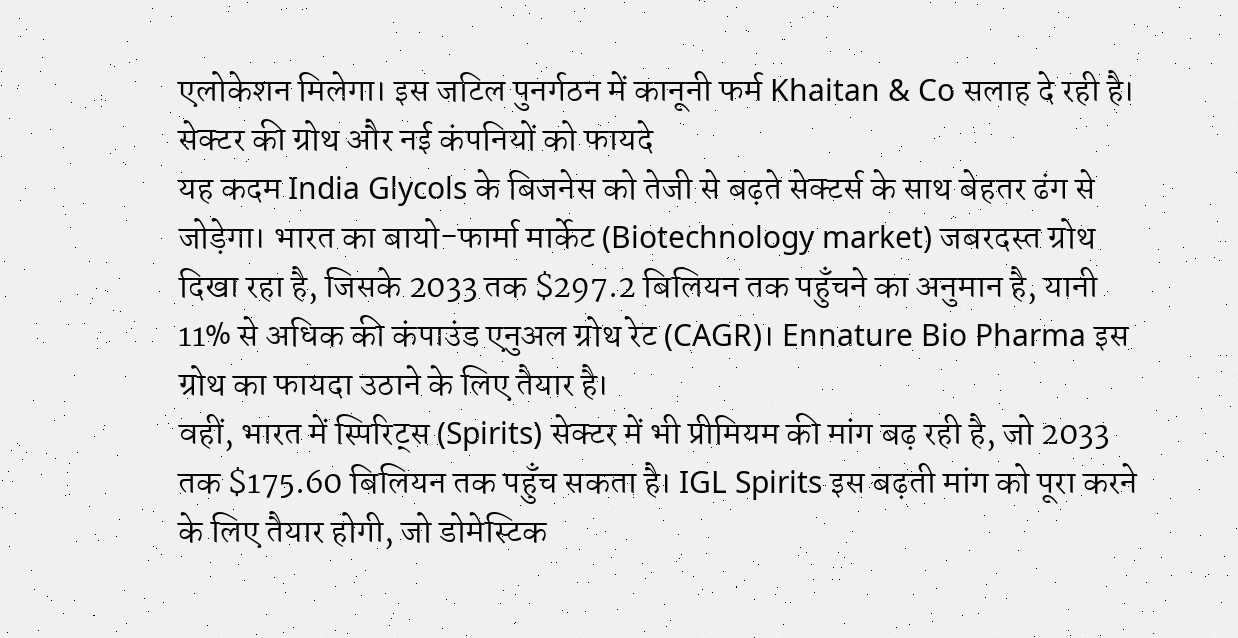एलोकेशन मिलेगा। इस जटिल पुनर्गठन में कानूनी फर्म Khaitan & Co सलाह दे रही है।
सेक्टर की ग्रोथ और नई कंपनियों को फायदे
यह कदम India Glycols के बिजनेस को तेजी से बढ़ते सेक्टर्स के साथ बेहतर ढंग से जोड़ेगा। भारत का बायो-फार्मा मार्केट (Biotechnology market) जबरदस्त ग्रोथ दिखा रहा है, जिसके 2033 तक $297.2 बिलियन तक पहुँचने का अनुमान है, यानी 11% से अधिक की कंपाउंड एनुअल ग्रोथ रेट (CAGR)। Ennature Bio Pharma इस ग्रोथ का फायदा उठाने के लिए तैयार है।
वहीं, भारत में स्पिरिट्स (Spirits) सेक्टर में भी प्रीमियम की मांग बढ़ रही है, जो 2033 तक $175.60 बिलियन तक पहुँच सकता है। IGL Spirits इस बढ़ती मांग को पूरा करने के लिए तैयार होगी, जो डोमेस्टिक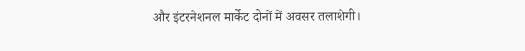और इंटरनेशनल मार्केट दोनों में अवसर तलाशेगी।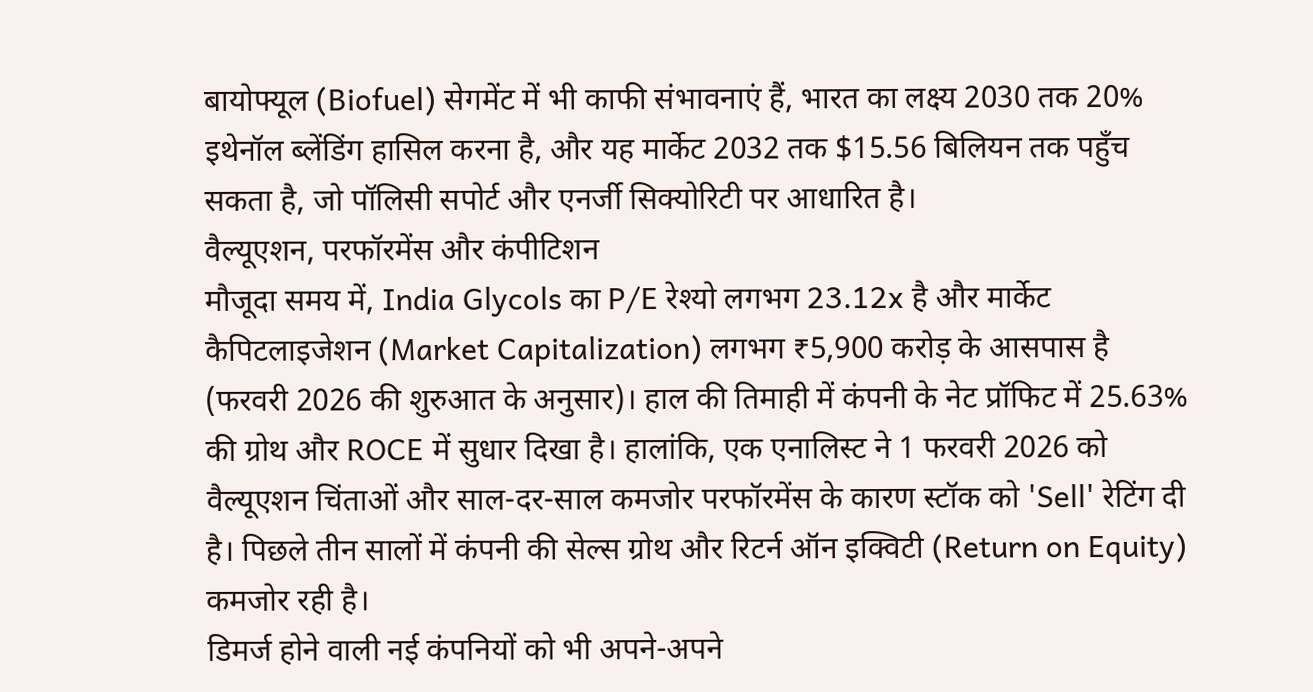बायोफ्यूल (Biofuel) सेगमेंट में भी काफी संभावनाएं हैं, भारत का लक्ष्य 2030 तक 20% इथेनॉल ब्लेंडिंग हासिल करना है, और यह मार्केट 2032 तक $15.56 बिलियन तक पहुँच सकता है, जो पॉलिसी सपोर्ट और एनर्जी सिक्योरिटी पर आधारित है।
वैल्यूएशन, परफॉरमेंस और कंपीटिशन
मौजूदा समय में, India Glycols का P/E रेश्यो लगभग 23.12x है और मार्केट कैपिटलाइजेशन (Market Capitalization) लगभग ₹5,900 करोड़ के आसपास है (फरवरी 2026 की शुरुआत के अनुसार)। हाल की तिमाही में कंपनी के नेट प्रॉफिट में 25.63% की ग्रोथ और ROCE में सुधार दिखा है। हालांकि, एक एनालिस्ट ने 1 फरवरी 2026 को वैल्यूएशन चिंताओं और साल-दर-साल कमजोर परफॉरमेंस के कारण स्टॉक को 'Sell' रेटिंग दी है। पिछले तीन सालों में कंपनी की सेल्स ग्रोथ और रिटर्न ऑन इक्विटी (Return on Equity) कमजोर रही है।
डिमर्ज होने वाली नई कंपनियों को भी अपने-अपने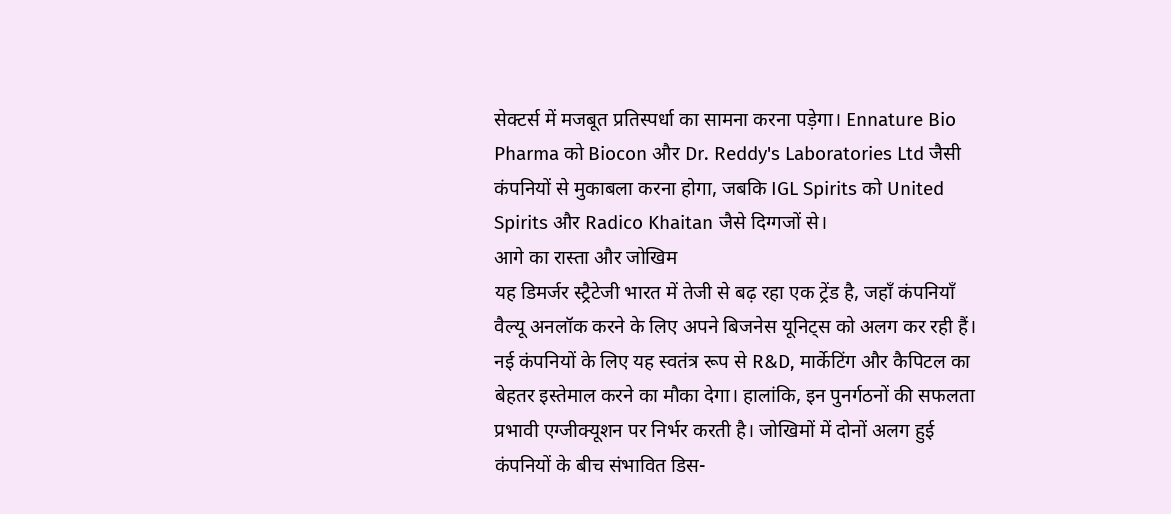सेक्टर्स में मजबूत प्रतिस्पर्धा का सामना करना पड़ेगा। Ennature Bio Pharma को Biocon और Dr. Reddy's Laboratories Ltd जैसी कंपनियों से मुकाबला करना होगा, जबकि IGL Spirits को United Spirits और Radico Khaitan जैसे दिग्गजों से।
आगे का रास्ता और जोखिम
यह डिमर्जर स्ट्रैटेजी भारत में तेजी से बढ़ रहा एक ट्रेंड है, जहाँ कंपनियाँ वैल्यू अनलॉक करने के लिए अपने बिजनेस यूनिट्स को अलग कर रही हैं। नई कंपनियों के लिए यह स्वतंत्र रूप से R&D, मार्केटिंग और कैपिटल का बेहतर इस्तेमाल करने का मौका देगा। हालांकि, इन पुनर्गठनों की सफलता प्रभावी एग्जीक्यूशन पर निर्भर करती है। जोखिमों में दोनों अलग हुई कंपनियों के बीच संभावित डिस-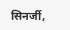सिनर्जी,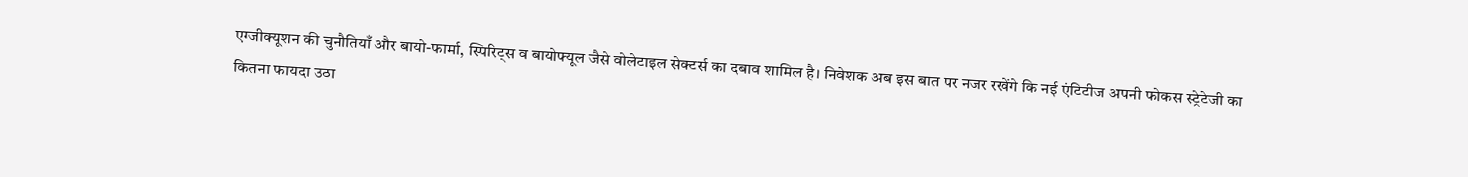एग्जीक्यूशन की चुनौतियाँ और बायो-फार्मा, स्पिरिट्स व बायोफ्यूल जैसे वोलेटाइल सेक्टर्स का दबाव शामिल है। निवेशक अब इस बात पर नजर रखेंगे कि नई एंटिटीज अपनी फोकस स्ट्रेटेजी का कितना फायदा उठा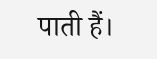पाती हैं।